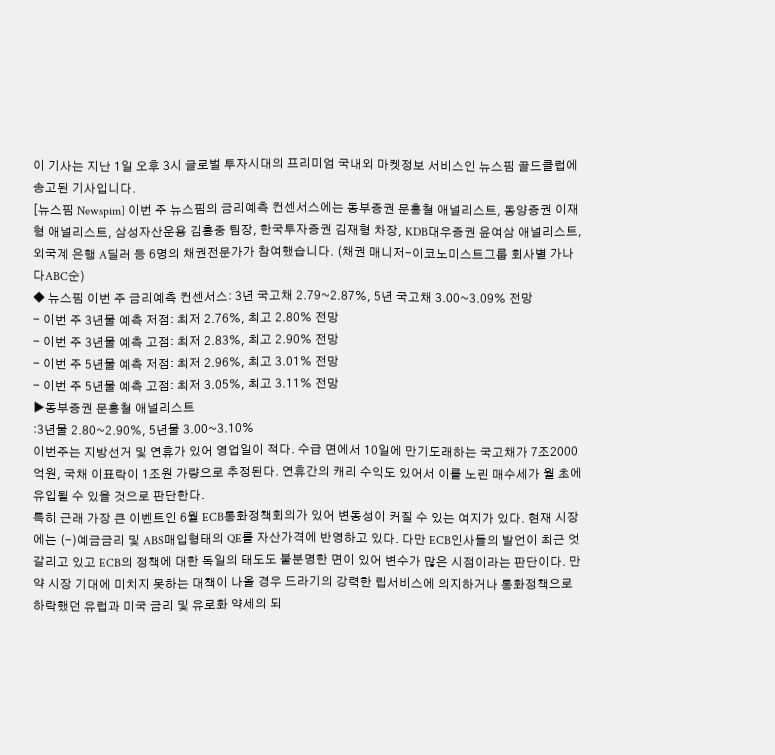이 기사는 지난 1일 오후 3시 글로벌 투자시대의 프리미엄 국내외 마켓정보 서비스인 뉴스핌 골드클럽에 송고된 기사입니다.
[뉴스핌 Newspim] 이번 주 뉴스핌의 금리예측 컨센서스에는 동부증권 문홍철 애널리스트, 동양증권 이재형 애널리스트, 삼성자산운용 김홍중 팀장, 한국투자증권 김재형 차장, KDB대우증권 윤여삼 애널리스트, 외국계 은행 A딜러 등 6명의 채권전문가가 참여했습니다. (채권 매니저-이코노미스트그룹 회사별 가나다ABC순)
◆ 뉴스핌 이번 주 금리예측 컨센서스: 3년 국고채 2.79~2.87%, 5년 국고채 3.00~3.09% 전망
- 이번 주 3년물 예측 저점: 최저 2.76%, 최고 2.80% 전망
- 이번 주 3년물 예측 고점: 최저 2.83%, 최고 2.90% 전망
- 이번 주 5년물 예측 저점: 최저 2.96%, 최고 3.01% 전망
- 이번 주 5년물 예측 고점: 최저 3.05%, 최고 3.11% 전망
▶동부증권 문홍철 애널리스트
:3년물 2.80~2.90%, 5년물 3.00~3.10%
이번주는 지방선거 및 연휴가 있어 영업일이 적다. 수급 면에서 10일에 만기도래하는 국고채가 7조2000억원, 국채 이표락이 1조원 가량으로 추정된다. 연휴간의 캐리 수익도 있어서 이를 노린 매수세가 월 초에 유입될 수 있을 것으로 판단한다.
특히 근래 가장 큰 이벤트인 6월 ECB통화정책회의가 있어 변동성이 커질 수 있는 여지가 있다. 현재 시장에는 (-)예금금리 및 ABS매입형태의 QE를 자산가격에 반영하고 있다. 다만 ECB인사들의 발언이 최근 엇갈리고 있고 ECB의 정책에 대한 독일의 태도도 불분명한 면이 있어 변수가 많은 시점이라는 판단이다. 만약 시장 기대에 미치지 못하는 대책이 나올 경우 드라기의 강력한 립서비스에 의지하거나 통화정책으로 하락했던 유럽과 미국 금리 및 유로화 약세의 되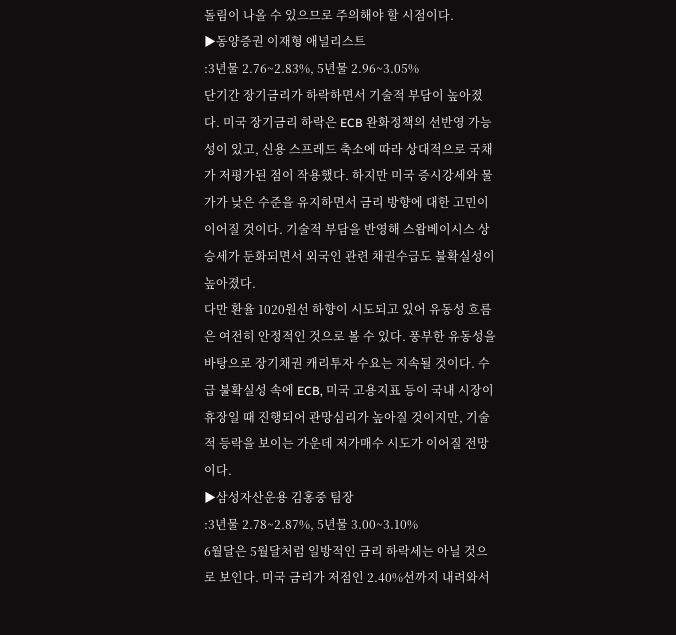돌림이 나올 수 있으므로 주의해야 할 시점이다.
▶동양증권 이재형 애널리스트
:3년물 2.76~2.83%, 5년물 2.96~3.05%
단기간 장기금리가 하락하면서 기술적 부담이 높아졌다. 미국 장기금리 하락은 ECB 완화정책의 선반영 가능성이 있고, 신용 스프레드 축소에 따라 상대적으로 국채가 저평가된 점이 작용했다. 하지만 미국 증시강세와 물가가 낮은 수준을 유지하면서 금리 방향에 대한 고민이 이어질 것이다. 기술적 부담을 반영해 스왑베이시스 상승세가 둔화되면서 외국인 관련 채권수급도 불확실성이 높아졌다.
다만 환율 1020원선 하향이 시도되고 있어 유동성 흐름은 여전히 안정적인 것으로 볼 수 있다. 풍부한 유동성을 바탕으로 장기채권 캐리투자 수요는 지속될 것이다. 수급 불확실성 속에 ECB, 미국 고용지표 등이 국내 시장이 휴장일 때 진행되어 관망심리가 높아질 것이지만, 기술적 등락을 보이는 가운데 저가매수 시도가 이어질 전망이다.
▶삼성자산운용 김홍중 팀장
:3년물 2.78~2.87%, 5년물 3.00~3.10%
6월달은 5월달처럼 일방적인 금리 하락세는 아닐 것으로 보인다. 미국 금리가 저점인 2.40%선까지 내려와서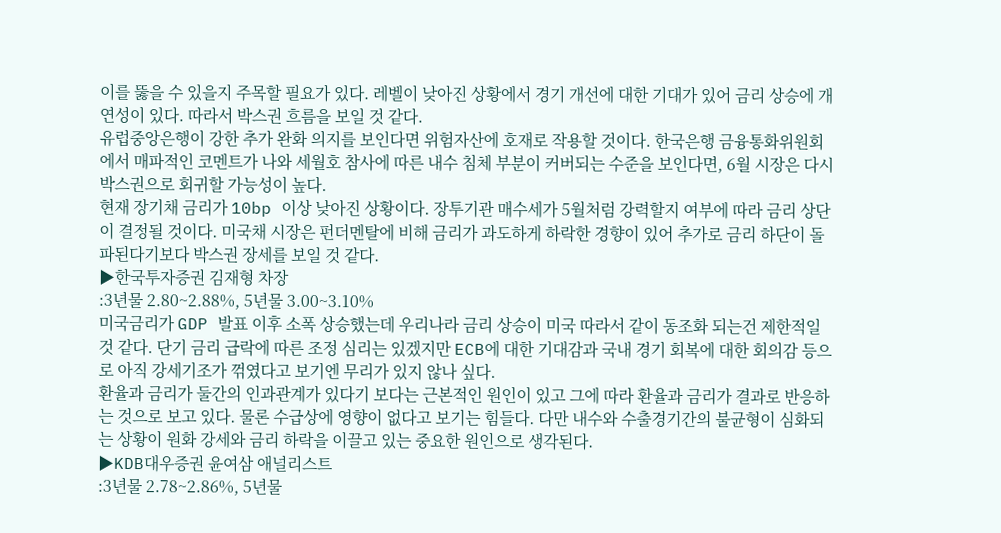이를 뚫을 수 있을지 주목할 필요가 있다. 레벨이 낮아진 상황에서 경기 개선에 대한 기대가 있어 금리 상승에 개연성이 있다. 따라서 박스권 흐름을 보일 것 같다.
유럽중앙은행이 강한 추가 완화 의지를 보인다면 위험자산에 호재로 작용할 것이다. 한국은행 금융통화위원회에서 매파적인 코멘트가 나와 세월호 참사에 따른 내수 침체 부분이 커버되는 수준을 보인다면, 6월 시장은 다시 박스권으로 회귀할 가능성이 높다.
현재 장기채 금리가 10bp 이상 낮아진 상황이다. 장투기관 매수세가 5월처럼 강력할지 여부에 따라 금리 상단이 결정될 것이다. 미국채 시장은 펀더멘탈에 비해 금리가 과도하게 하락한 경향이 있어 추가로 금리 하단이 돌파된다기보다 박스권 장세를 보일 것 같다.
▶한국투자증권 김재형 차장
:3년물 2.80~2.88%, 5년물 3.00~3.10%
미국금리가 GDP 발표 이후 소폭 상승했는데 우리나라 금리 상승이 미국 따라서 같이 동조화 되는건 제한적일 것 같다. 단기 금리 급락에 따른 조정 심리는 있겠지만 ECB에 대한 기대감과 국내 경기 회복에 대한 회의감 등으로 아직 강세기조가 꺾였다고 보기엔 무리가 있지 않나 싶다.
환율과 금리가 둘간의 인과관계가 있다기 보다는 근본적인 원인이 있고 그에 따라 환율과 금리가 결과로 반응하는 것으로 보고 있다. 물론 수급상에 영향이 없다고 보기는 힘들다. 다만 내수와 수출경기간의 불균형이 심화되는 상황이 원화 강세와 금리 하락을 이끌고 있는 중요한 원인으로 생각된다.
▶KDB대우증권 윤여삼 애널리스트
:3년물 2.78~2.86%, 5년물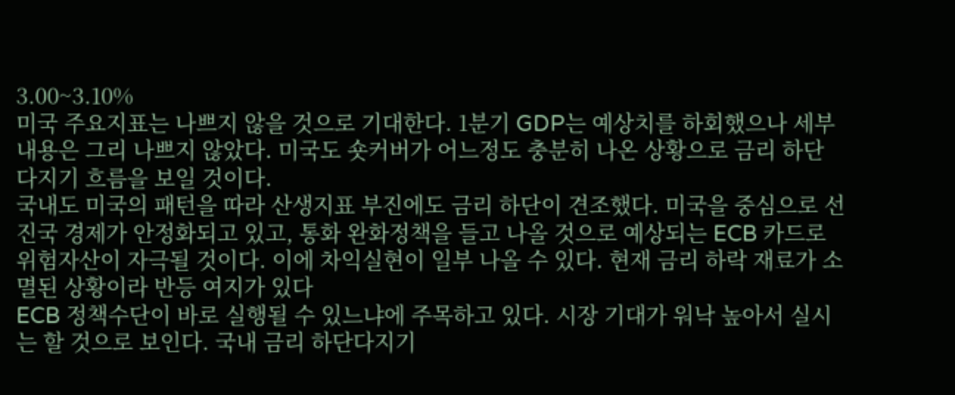3.00~3.10%
미국 주요지표는 나쁘지 않을 것으로 기대한다. 1분기 GDP는 예상치를 하회했으나 세부내용은 그리 나쁘지 않았다. 미국도 숏커버가 어느정도 충분히 나온 상황으로 금리 하단 다지기 흐름을 보일 것이다.
국내도 미국의 패턴을 따라 산생지표 부진에도 금리 하단이 견조했다. 미국을 중심으로 선진국 경제가 안정화되고 있고, 통화 완화정책을 들고 나올 것으로 예상되는 ECB 카드로 위험자산이 자극될 것이다. 이에 차익실현이 일부 나올 수 있다. 현재 금리 하락 재료가 소멸된 상황이라 반등 여지가 있다
ECB 정책수단이 바로 실행될 수 있느냐에 주목하고 있다. 시장 기대가 워낙 높아서 실시는 할 것으로 보인다. 국내 금리 하단다지기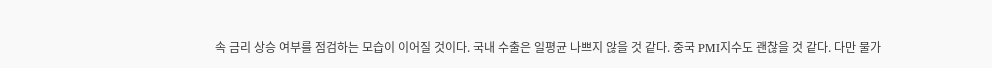속 금리 상승 여부를 점검하는 모습이 이어질 것이다. 국내 수출은 일평균 나쁘지 않을 것 같다. 중국 PMI지수도 괜찮을 것 같다. 다만 물가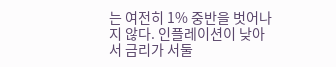는 여전히 1% 중반을 벗어나지 않다. 인플레이션이 낮아서 금리가 서둘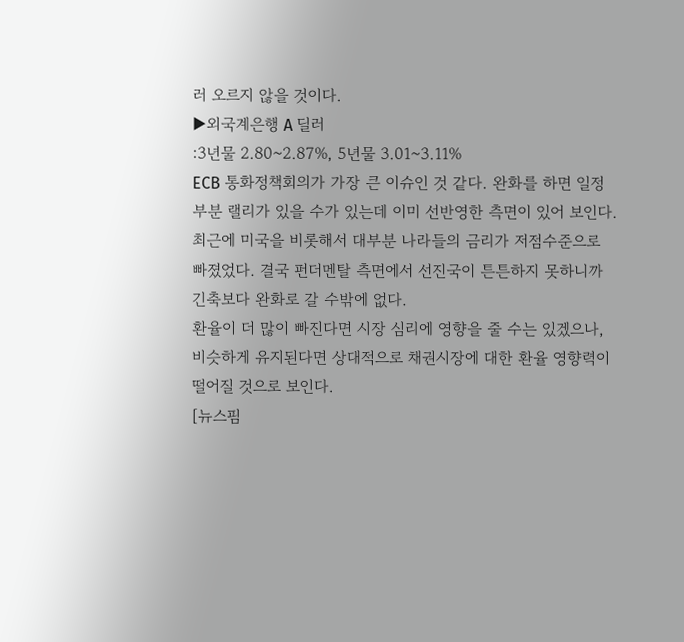러 오르지 않을 것이다.
▶외국계은행 A 딜러
:3년물 2.80~2.87%, 5년물 3.01~3.11%
ECB 통화정책회의가 가장 큰 이슈인 것 같다. 완화를 하면 일정부분 랠리가 있을 수가 있는데 이미 선반영한 측면이 있어 보인다. 최근에 미국을 비롯해서 대부분 나라들의 금리가 저점수준으로 빠졌었다. 결국 펀더멘탈 측면에서 선진국이 튼튼하지 못하니까 긴축보다 완화로 갈 수밖에 없다.
환율이 더 많이 빠진다면 시장 심리에 영향을 줄 수는 있겠으나, 비슷하게 유지된다면 상대적으로 채권시장에 대한 환율 영향력이 떨어질 것으로 보인다.
[뉴스핌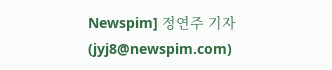Newspim] 정연주 기자 (jyj8@newspim.com)